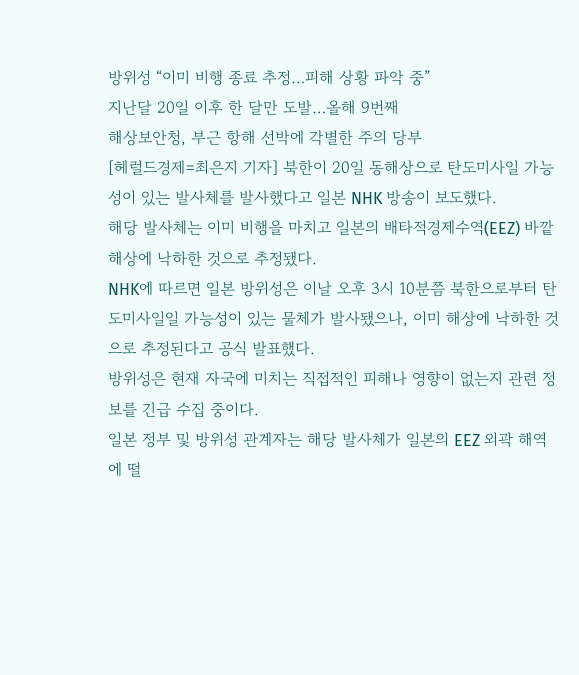방위성 “이미 비행 종료 추정…피해 상황 파악 중”
지난달 20일 이후 한 달만 도발…올해 9번째
해상보안청, 부근 항해 선박에 각별한 주의 당부
[헤럴드경제=최은지 기자] 북한이 20일 동해상으로 탄도미사일 가능성이 있는 발사체를 발사했다고 일본 NHK 방송이 보도했다.
해당 발사체는 이미 비행을 마치고 일본의 배타적경제수역(EEZ) 바깥 해상에 낙하한 것으로 추정됐다.
NHK에 따르면 일본 방위성은 이날 오후 3시 10분쯤 북한으로부터 탄도미사일일 가능성이 있는 물체가 발사됐으나, 이미 해상에 낙하한 것으로 추정된다고 공식 발표했다.
방위성은 현재 자국에 미치는 직접적인 피해나 영향이 없는지 관련 정보를 긴급 수집 중이다.
일본 정부 및 방위성 관계자는 해당 발사체가 일본의 EEZ 외곽 해역에 떨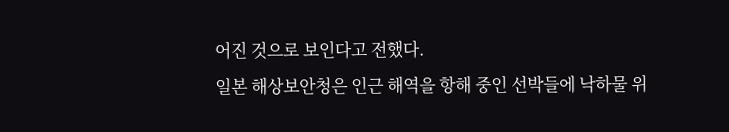어진 것으로 보인다고 전했다.
일본 해상보안청은 인근 해역을 항해 중인 선박들에 낙하물 위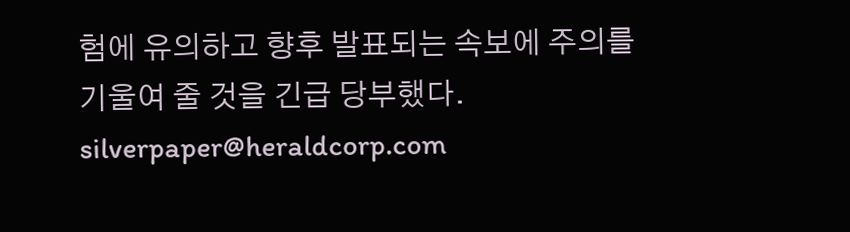험에 유의하고 향후 발표되는 속보에 주의를 기울여 줄 것을 긴급 당부했다.
silverpaper@heraldcorp.com